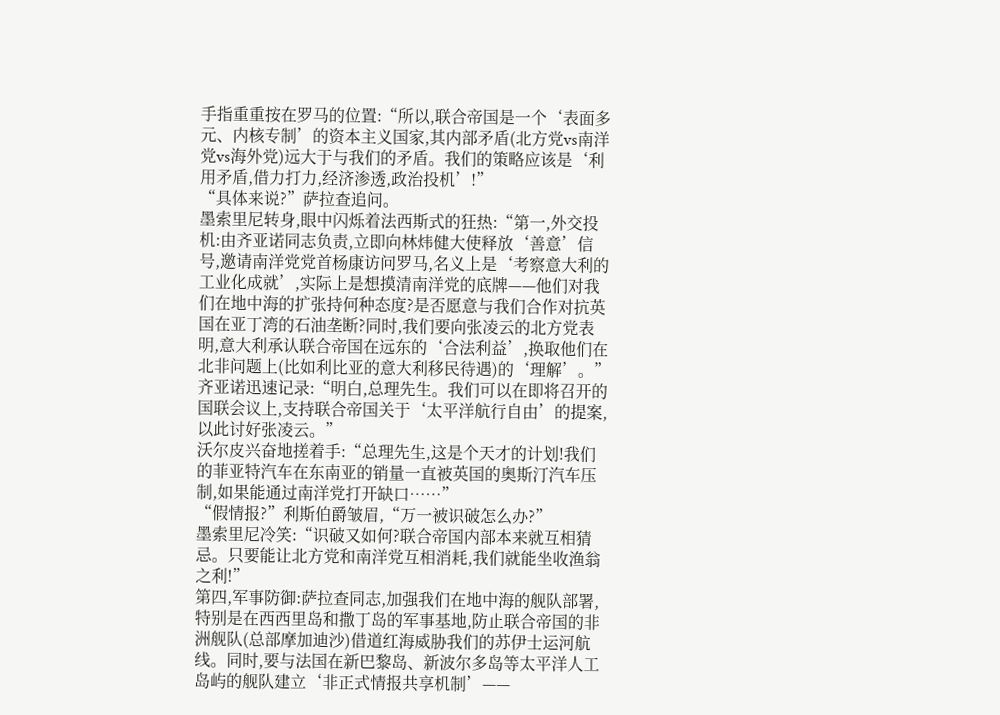手指重重按在罗马的位置:“所以,联合帝国是一个‘表面多元、内核专制’的资本主义国家,其内部矛盾(北方党vs南洋党vs海外党)远大于与我们的矛盾。我们的策略应该是‘利用矛盾,借力打力,经济渗透,政治投机’!”
“具体来说?”萨拉查追问。
墨索里尼转身,眼中闪烁着法西斯式的狂热:“第一,外交投机:由齐亚诺同志负责,立即向林炜健大使释放‘善意’信号,邀请南洋党党首杨康访问罗马,名义上是‘考察意大利的工业化成就’,实际上是想摸清南洋党的底牌——他们对我们在地中海的扩张持何种态度?是否愿意与我们合作对抗英国在亚丁湾的石油垄断?同时,我们要向张凌云的北方党表明,意大利承认联合帝国在远东的‘合法利益’,换取他们在北非问题上(比如利比亚的意大利移民待遇)的‘理解’。”
齐亚诺迅速记录:“明白,总理先生。我们可以在即将召开的国联会议上,支持联合帝国关于‘太平洋航行自由’的提案,以此讨好张凌云。”
沃尔皮兴奋地搓着手:“总理先生,这是个天才的计划!我们的菲亚特汽车在东南亚的销量一直被英国的奥斯汀汽车压制,如果能通过南洋党打开缺口……”
“假情报?”利斯伯爵皱眉,“万一被识破怎么办?”
墨索里尼冷笑:“识破又如何?联合帝国内部本来就互相猜忌。只要能让北方党和南洋党互相消耗,我们就能坐收渔翁之利!”
第四,军事防御:萨拉查同志,加强我们在地中海的舰队部署,特别是在西西里岛和撒丁岛的军事基地,防止联合帝国的非洲舰队(总部摩加迪沙)借道红海威胁我们的苏伊士运河航线。同时,要与法国在新巴黎岛、新波尔多岛等太平洋人工岛屿的舰队建立‘非正式情报共享机制’——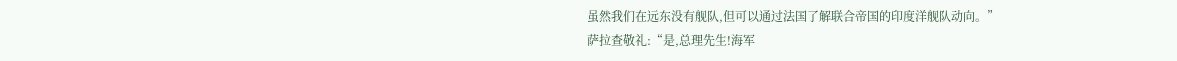虽然我们在远东没有舰队,但可以通过法国了解联合帝国的印度洋舰队动向。”
萨拉查敬礼:“是,总理先生!海军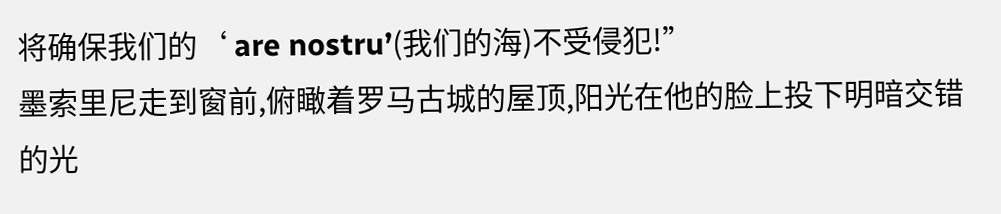将确保我们的‘ are nostru’(我们的海)不受侵犯!”
墨索里尼走到窗前,俯瞰着罗马古城的屋顶,阳光在他的脸上投下明暗交错的光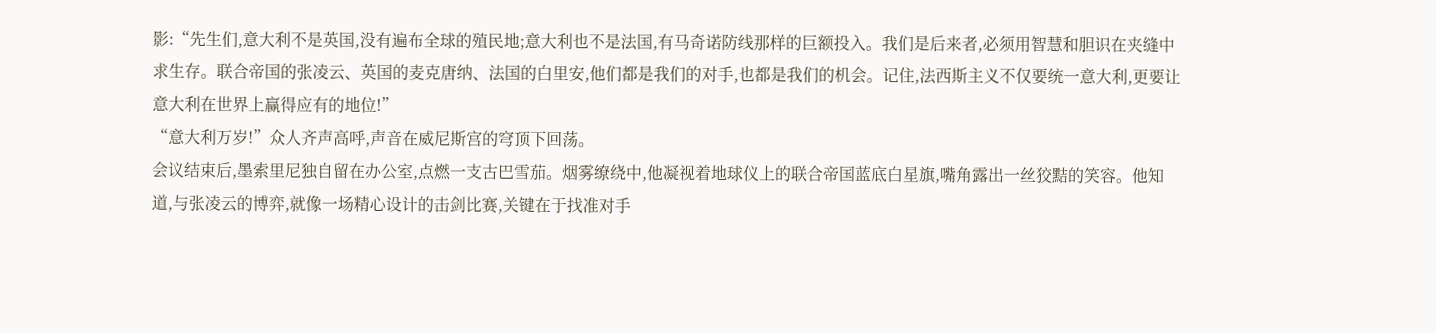影:“先生们,意大利不是英国,没有遍布全球的殖民地;意大利也不是法国,有马奇诺防线那样的巨额投入。我们是后来者,必须用智慧和胆识在夹缝中求生存。联合帝国的张凌云、英国的麦克唐纳、法国的白里安,他们都是我们的对手,也都是我们的机会。记住,法西斯主义不仅要统一意大利,更要让意大利在世界上赢得应有的地位!”
“意大利万岁!”众人齐声高呼,声音在威尼斯宫的穹顶下回荡。
会议结束后,墨索里尼独自留在办公室,点燃一支古巴雪茄。烟雾缭绕中,他凝视着地球仪上的联合帝国蓝底白星旗,嘴角露出一丝狡黠的笑容。他知道,与张凌云的博弈,就像一场精心设计的击剑比赛,关键在于找准对手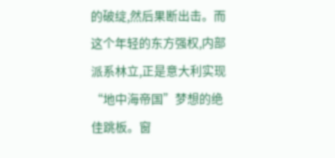的破绽,然后果断出击。而这个年轻的东方强权,内部派系林立,正是意大利实现“地中海帝国”梦想的绝佳跳板。窗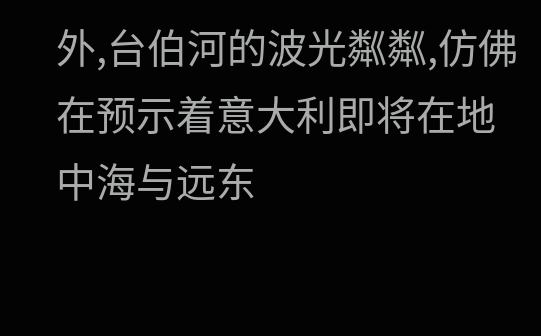外,台伯河的波光粼粼,仿佛在预示着意大利即将在地中海与远东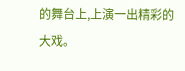的舞台上,上演一出精彩的大戏。